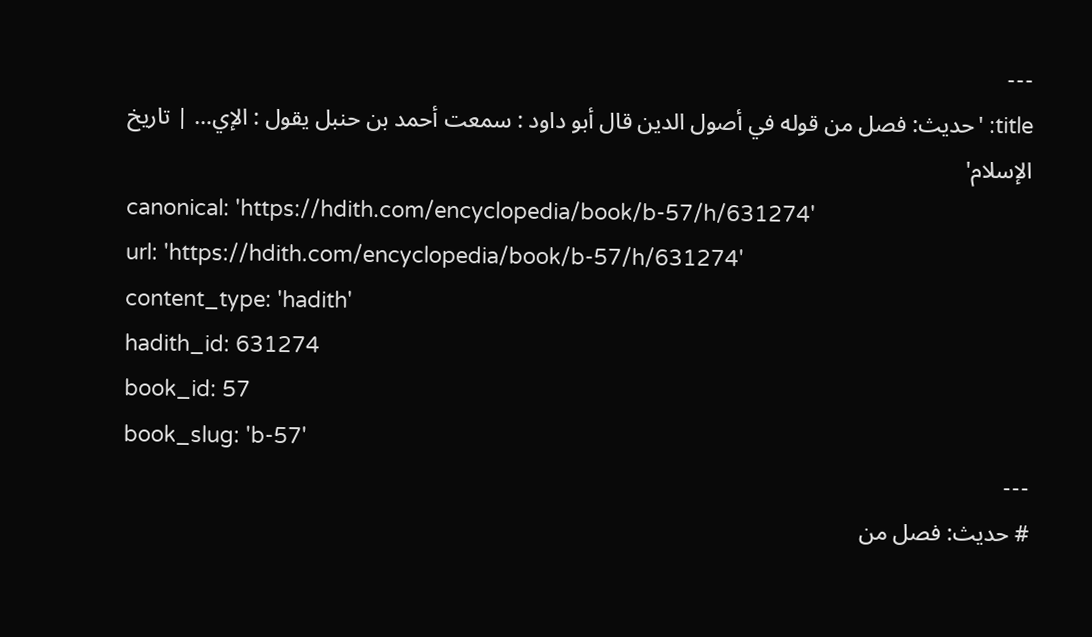---
title: 'حديث: فصل من قوله في أصول الدين قال أبو داود : سمعت أحمد بن حنبل يقول : الإي… | تاريخ الإسلام'
canonical: 'https://hdith.com/encyclopedia/book/b-57/h/631274'
url: 'https://hdith.com/encyclopedia/book/b-57/h/631274'
content_type: 'hadith'
hadith_id: 631274
book_id: 57
book_slug: 'b-57'
---
# حديث: فصل من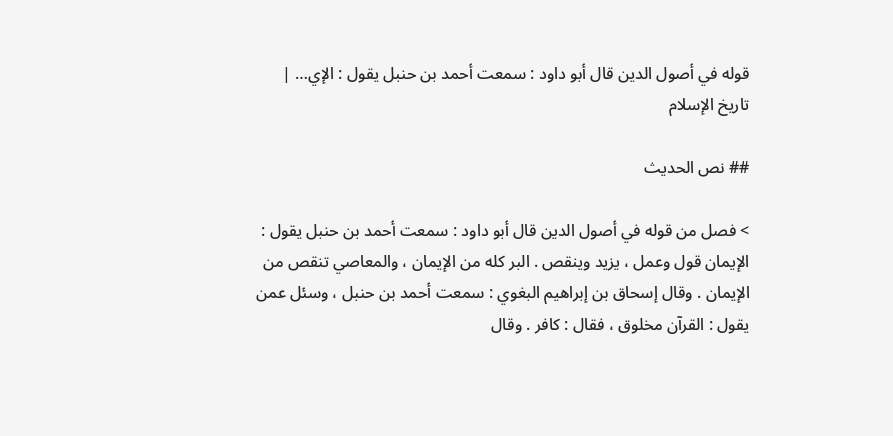قوله في أصول الدين قال أبو داود : سمعت أحمد بن حنبل يقول : الإي… | تاريخ الإسلام

## نص الحديث

> فصل من قوله في أصول الدين قال أبو داود : سمعت أحمد بن حنبل يقول : الإيمان قول وعمل ، يزيد وينقص . البر كله من الإيمان ، والمعاصي تنقص من الإيمان . وقال إسحاق بن إبراهيم البغوي : سمعت أحمد بن حنبل ، وسئل عمن يقول : القرآن مخلوق ، فقال : كافر . وقال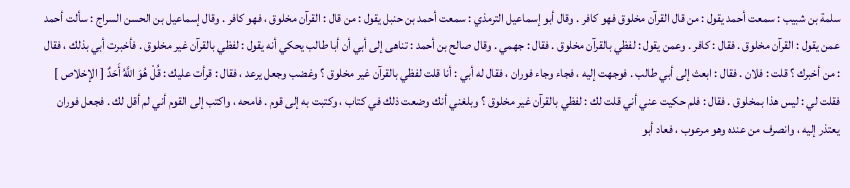سلمة بن شبيب : سمعت أحمد يقول : من قال القرآن مخلوق فهو كافر . وقال أبو إسماعيل الترمذي : سمعت أحمد بن حنبل يقول : من قال : القرآن مخلوق ، فهو كافر . وقال إسماعيل بن الحسن السراج : سألت أحمد عمن يقول : القرآن مخلوق . فقال : كافر . وعمن يقول : لفظي بالقرآن مخلوق . فقال : جهمي . وقال صالح بن أحمد : تناهى إلى أبي أن أبا طالب يحكي أنه يقول : لفظي بالقرآن غير مخلوق . فأخبرت أبي بذلك ، فقال : من أخبرك ؟ قلت : فلان . فقال : ابعث إلى أبي طالب . فوجهت إليه ، فجاء وجاء فوران ، فقال له أبي : أنا قلت لفظي بالقرآن غير مخلوق ؟ وغضب وجعل يرعد ، فقال : قرأت عليك : قُلْ هُوَ اللَّهُ أَحَدٌ [ الإخلاص ] فقلت لي : ليس هذا بمخلوق . فقال : فلم حكيت عني أني قلت لك : لفظي بالقرآن غير مخلوق ؟ وبلغني أنك وضعت ذلك في كتاب ، وكتبت به إلى قوم . فامحه ، واكتب إلى القوم أني لم أقل لك . فجعل فوران يعتذر إليه ، وانصرف من عنده وهو مرعوب ، فعاد أبو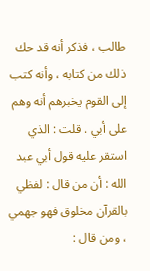طالب ، فذكر أنه قد حك ذلك من كتابه ، وأنه كتب إلى القوم يخبرهم أنه وهم على أبي . قلت : الذي استقر عليه قول أبي عبد الله : أن من قال : لفظي بالقرآن مخلوق فهو جهمي ، ومن قال :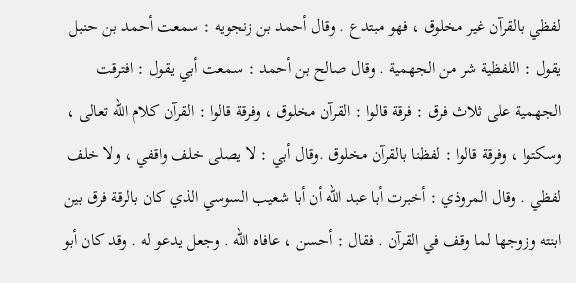لفظي بالقرآن غير مخلوق ، فهو مبتدع . وقال أحمد بن زنجويه : سمعت أحمد بن حنبل يقول : اللفظية شر من الجهمية . وقال صالح بن أحمد : سمعت أبي يقول : افترقت الجهمية على ثلاث فرق : فرقة قالوا : القرآن مخلوق ، وفرقة قالوا : القرآن كلام الله تعالى ، وسكتوا ، وفرقة قالوا : لفظنا بالقرآن مخلوق .وقال أبي : لا يصلى خلف واقفي ، ولا خلف لفظي . وقال المروذي : أخبرت أبا عبد الله أن أبا شعيب السوسي الذي كان بالرقة فرق بين ابنته وزوجها لما وقف في القرآن . فقال : أحسن ، عافاه الله . وجعل يدعو له . وقد كان أبو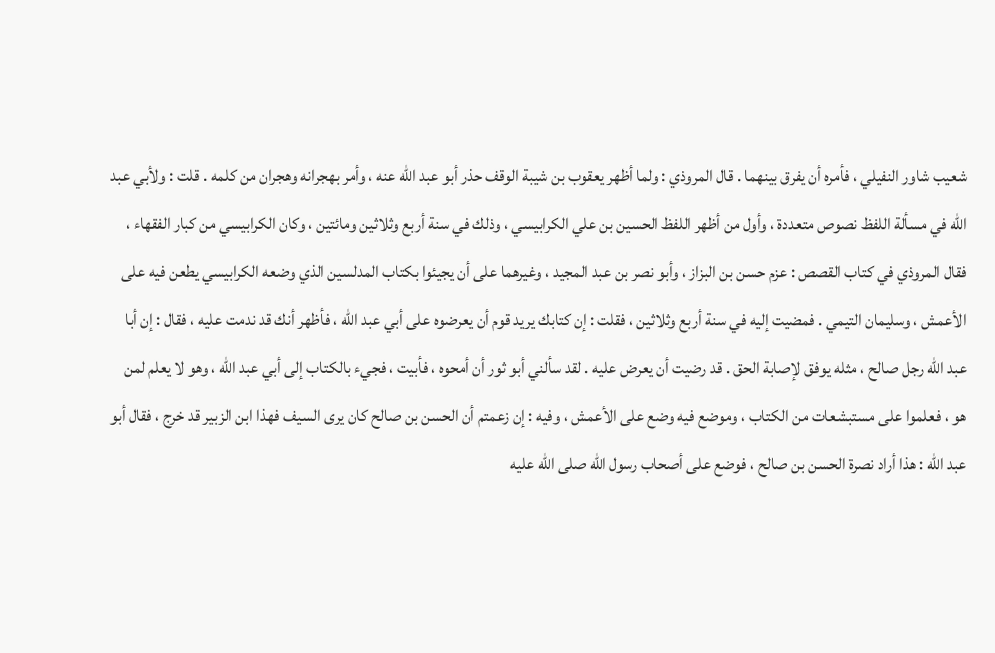شعيب شاور النفيلي ، فأمره أن يفرق بينهما . قال المروذي : ولما أظهر يعقوب بن شيبة الوقف حذر أبو عبد الله عنه ، وأمر بهجرانه وهجران من كلمه . قلت : ولأبي عبد الله في مسألة اللفظ نصوص متعددة ، وأول من أظهر اللفظ الحسين بن علي الكرابيسي ، وذلك في سنة أربع وثلاثين ومائتين ، وكان الكرابيسي من كبار الفقهاء ، فقال المروذي في كتاب القصص : عزم حسن بن البزاز ، وأبو نصر بن عبد المجيد ، وغيرهما على أن يجيئوا بكتاب المدلسين الذي وضعه الكرابيسي يطعن فيه على الأعمش ، وسليمان التيمي . فمضيت إليه في سنة أربع وثلاثين ، فقلت : إن كتابك يريد قوم أن يعرضوه على أبي عبد الله ، فأظهر أنك قد ندمت عليه ، فقال : إن أبا عبد الله رجل صالح ، مثله يوفق لإصابة الحق . قد رضيت أن يعرض عليه . لقد سألني أبو ثور أن أمحوه ، فأبيت ، فجيء بالكتاب إلى أبي عبد الله ، وهو لا يعلم لمن هو ، فعلموا على مستبشعات من الكتاب ، وموضع فيه وضع على الأعمش ، وفيه : إن زعمتم أن الحسن بن صالح كان يرى السيف فهذا ابن الزبير قد خرج ، فقال أبو عبد الله : هذا أراد نصرة الحسن بن صالح ، فوضع على أصحاب رسول الله صلى الله عليه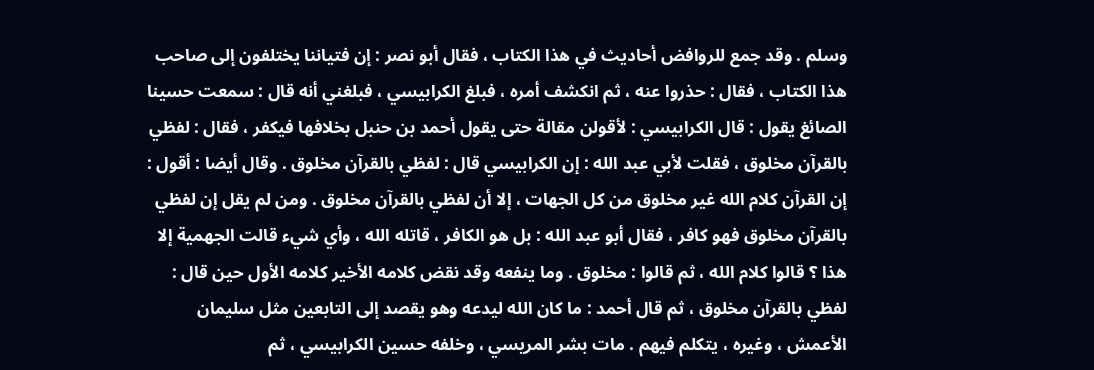وسلم . وقد جمع للروافض أحاديث في هذا الكتاب ، فقال أبو نصر : إن فتياننا يختلفون إلى صاحب هذا الكتاب ، فقال : حذروا عنه ، ثم انكشف أمره ، فبلغ الكرابيسي ، فبلغني أنه قال : سمعت حسينا الصائغ يقول : قال الكرابيسي : لأقولن مقالة حتى يقول أحمد بن حنبل بخلافها فيكفر ، فقال : لفظي بالقرآن مخلوق ، فقلت لأبي عبد الله : إن الكرابيسي قال : لفظي بالقرآن مخلوق . وقال أيضا : أقول : إن القرآن كلام الله غير مخلوق من كل الجهات ، إلا أن لفظي بالقرآن مخلوق . ومن لم يقل إن لفظي بالقرآن مخلوق فهو كافر ، فقال أبو عبد الله : بل هو الكافر ، قاتله الله ، وأي شيء قالت الجهمية إلا هذا ؟ قالوا كلام الله ، ثم قالوا : مخلوق . وما ينفعه وقد نقض كلامه الأخير كلامه الأول حين قال : لفظي بالقرآن مخلوق ، ثم قال أحمد : ما كان الله ليدعه وهو يقصد إلى التابعين مثل سليمان الأعمش ، وغيره ، يتكلم فيهم . مات بشر المريسي ، وخلفه حسين الكرابيسي ، ثم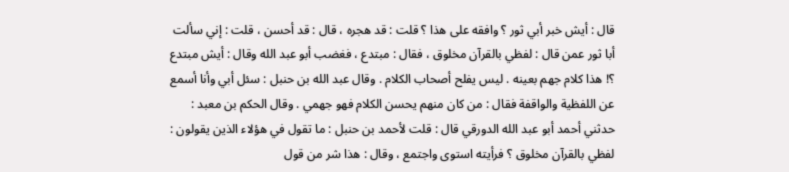قال : أيش خبر أبي ثور ؟ وافقه على هذا ؟ قلت : قد هجره ، قال : قد أحسن ، قلت : إني سألت أبا ثور عمن قال : لفظي بالقرآن مخلوق ، فقال : مبتدع ، فغضب أبو عبد الله وقال : أيش مبتدع ؟! هذا كلام جهم بعينه . ليس يفلح أصحاب الكلام . وقال عبد الله بن حنبل : سئل أبي وأنا أسمع عن اللفظية والواقفة فقال : من كان منهم يحسن الكلام فهو جهمي . وقال الحكم بن معبد : حدثني أحمد أبو عبد الله الدورقي قال : قلت لأحمد بن حنبل : ما تقول في هؤلاء الذين يقولون : لفظي بالقرآن مخلوق ؟ فرأيته استوى واجتمع ، وقال : هذا شر من قول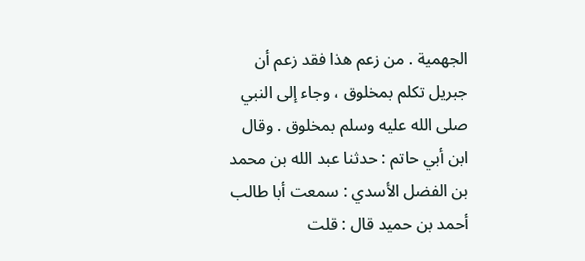الجهمية . من زعم هذا فقد زعم أن جبريل تكلم بمخلوق ، وجاء إلى النبي صلى الله عليه وسلم بمخلوق . وقال ابن أبي حاتم : حدثنا عبد الله بن محمد بن الفضل الأسدي : سمعت أبا طالب أحمد بن حميد قال : قلت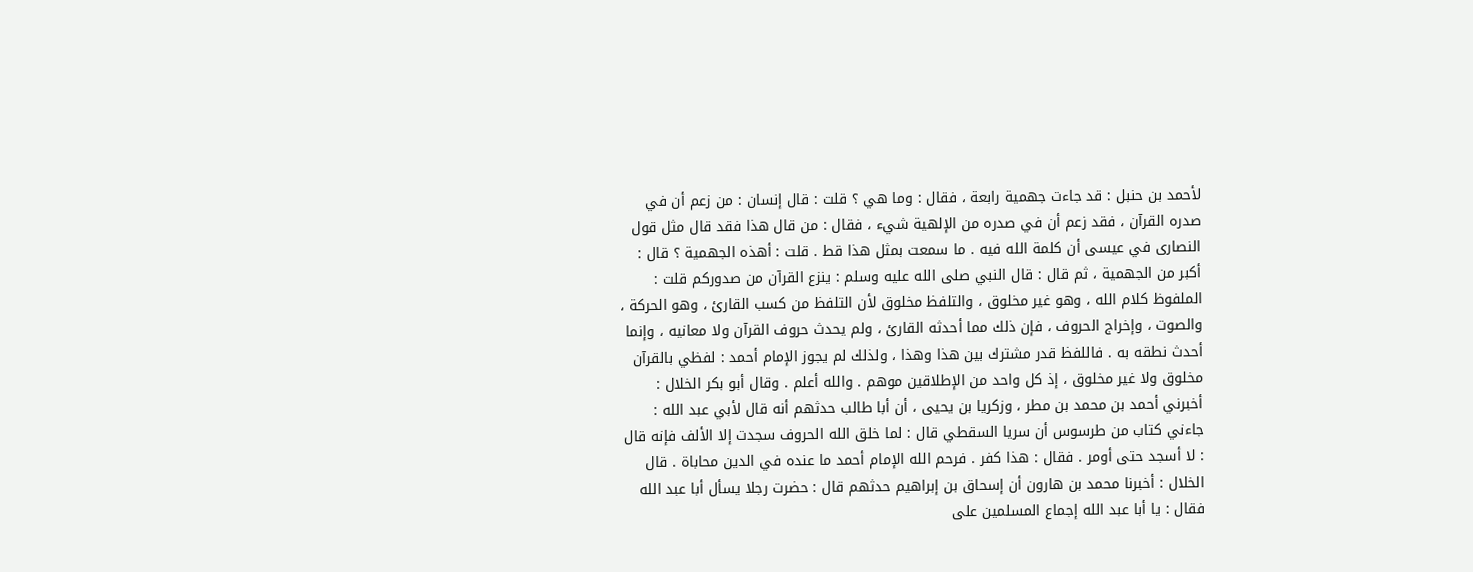لأحمد بن حنبل : قد جاءت جهمية رابعة ، فقال : وما هي ؟ قلت : قال إنسان : من زعم أن في صدره القرآن ، فقد زعم أن في صدره من الإلهية شيء ، فقال : من قال هذا فقد قال مثل قول النصارى في عيسى أن كلمة الله فيه . ما سمعت بمثل هذا قط . قلت : أهذه الجهمية ؟ قال : أكبر من الجهمية ، ثم قال : قال النبي صلى الله عليه وسلم : ينزع القرآن من صدوركم قلت : الملفوظ كلام الله ، وهو غير مخلوق ، والتلفظ مخلوق لأن التلفظ من كسب القارئ ، وهو الحركة ، والصوت ، وإخراج الحروف ، فإن ذلك مما أحدثه القارئ ، ولم يحدث حروف القرآن ولا معانيه ، وإنما أحدث نطقه به . فاللفظ قدر مشترك بين هذا وهذا ، ولذلك لم يجوز الإمام أحمد : لفظي بالقرآن مخلوق ولا غير مخلوق ، إذ كل واحد من الإطلاقين موهم . والله أعلم . وقال أبو بكر الخلال : أخبرني أحمد بن محمد بن مطر ، وزكريا بن يحيى ، أن أبا طالب حدثهم أنه قال لأبي عبد الله : جاءني كتاب من طرسوس أن سريا السقطي قال : لما خلق الله الحروف سجدت إلا الألف فإنه قال : لا أسجد حتى أومر . فقال : هذا كفر . فرحم الله الإمام أحمد ما عنده في الدين محاباة . قال الخلال : أخبرنا محمد بن هارون أن إسحاق بن إبراهيم حدثهم قال : حضرت رجلا يسأل أبا عبد الله فقال : يا أبا عبد الله إجماع المسلمين على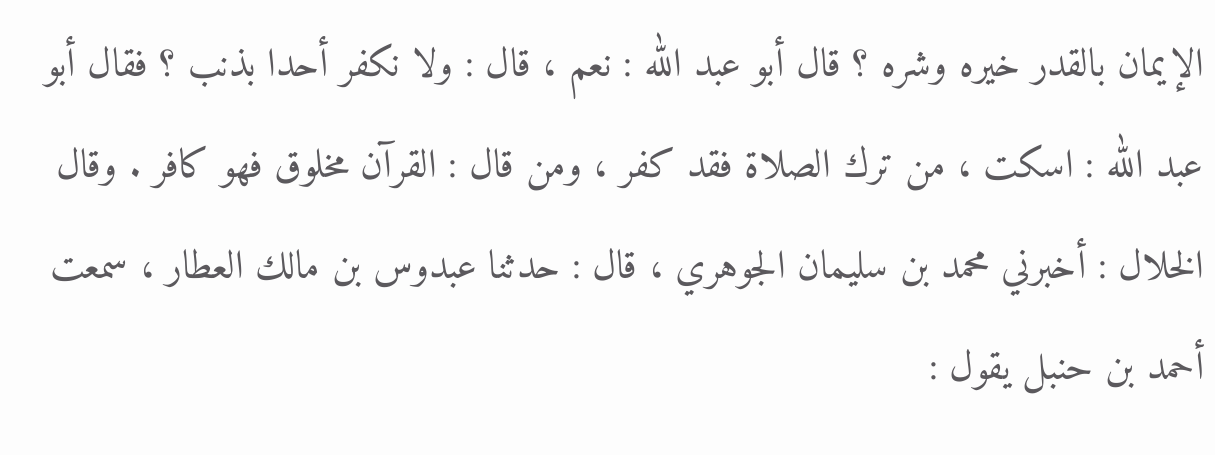الإيمان بالقدر خيره وشره ؟ قال أبو عبد الله : نعم ، قال : ولا نكفر أحدا بذنب ؟ فقال أبو عبد الله : اسكت ، من ترك الصلاة فقد كفر ، ومن قال : القرآن مخلوق فهو كافر . وقال الخلال : أخبرني محمد بن سليمان الجوهري ، قال : حدثنا عبدوس بن مالك العطار ، سمعت أحمد بن حنبل يقول :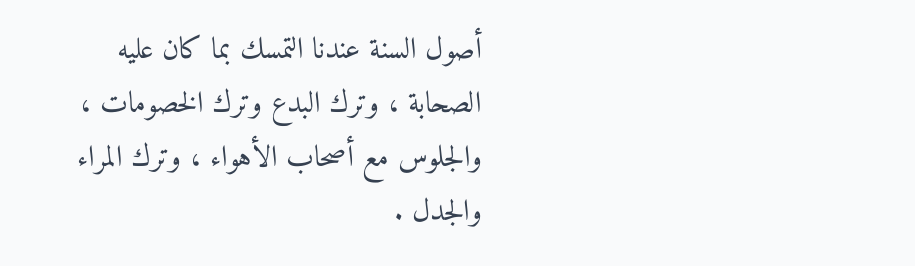أصول السنة عندنا التمسك بما كان عليه الصحابة ، وترك البدع وترك الخصومات ، والجلوس مع أصحاب الأهواء ، وترك المراء والجدل .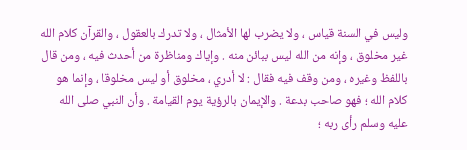وليس في السنة قياس ، ولا يضرب لها الأمثال ، ولا تدرك بالعقول ، والقرآن كلام الله غير مخلوق ، وإنه من الله ليس ببائن منه . وإياك ومناظرة من أحدث فيه ، ومن قال باللفظ وغيره ، ومن وقف فيه فقال : لا أدري ، مخلوق أو ليس مخلوقا ، وإنما هو كلام الله ؛ فهو صاحب بدعة . والإيمان بالرؤية يوم القيامة . وأن النبي صلى الله عليه وسلم رأى ربه ؛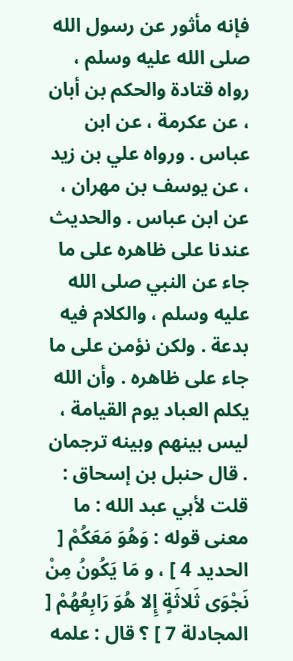فإنه مأثور عن رسول الله صلى الله عليه وسلم ، رواه قتادة والحكم بن أبان ، عن عكرمة ، عن ابن عباس . ورواه علي بن زيد ، عن يوسف بن مهران ، عن ابن عباس . والحديث عندنا على ظاهره على ما جاء عن النبي صلى الله عليه وسلم ، والكلام فيه بدعة . ولكن نؤمن على ما جاء على ظاهره . وأن الله يكلم العباد يوم القيامة ، ليس بينهم وبينه ترجمان . قال حنبل بن إسحاق : قلت لأبي عبد الله : ما معنى قوله : وَهُوَ مَعَكُمْ [ الحديد 4 ] ، و مَا يَكُونُ مِنْ نَجْوَى ثَلاثَةٍ إِلا هُوَ رَابِعُهُمْ [ المجادلة 7 ] ؟ قال : علمه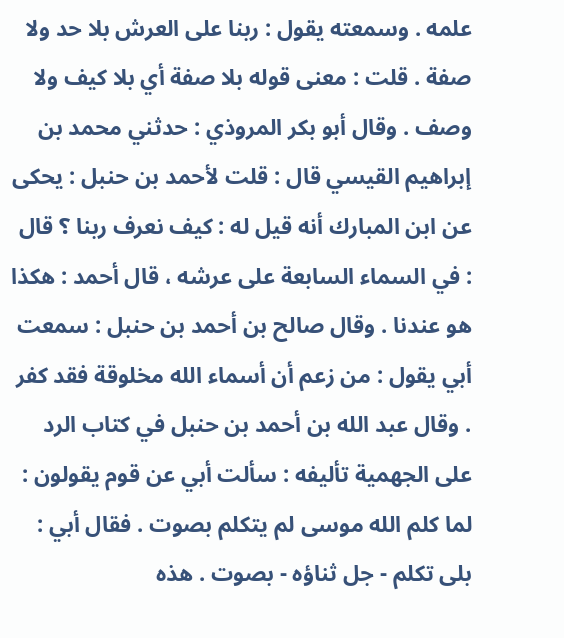علمه . وسمعته يقول : ربنا على العرش بلا حد ولا صفة . قلت : معنى قوله بلا صفة أي بلا كيف ولا وصف . وقال أبو بكر المروذي : حدثني محمد بن إبراهيم القيسي قال : قلت لأحمد بن حنبل : يحكى عن ابن المبارك أنه قيل له : كيف نعرف ربنا ؟ قال : في السماء السابعة على عرشه ، قال أحمد : هكذا هو عندنا . وقال صالح بن أحمد بن حنبل : سمعت أبي يقول : من زعم أن أسماء الله مخلوقة فقد كفر . وقال عبد الله بن أحمد بن حنبل في كتاب الرد على الجهمية تأليفه : سألت أبي عن قوم يقولون : لما كلم الله موسى لم يتكلم بصوت . فقال أبي : بلى تكلم - جل ثناؤه - بصوت . هذه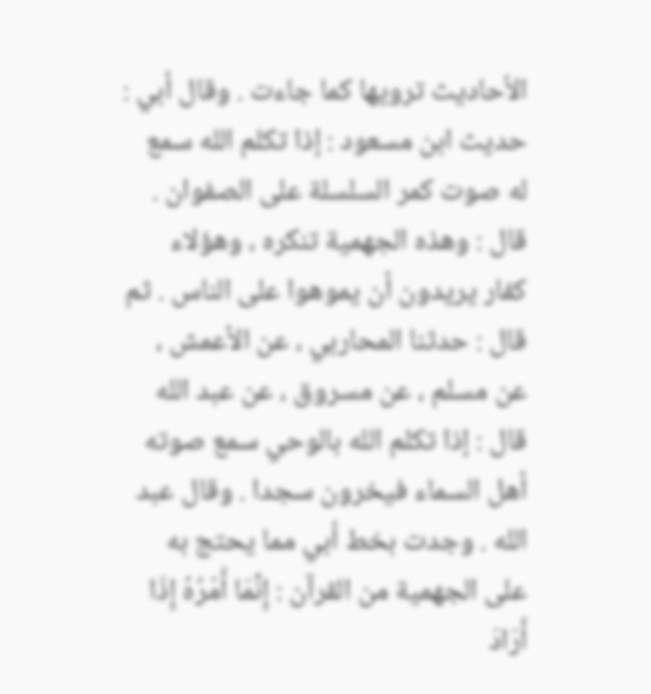الأحاديث ترويها كما جاءت . وقال أبي : حديث ابن مسعود : إذا تكلم الله سمع له صوت كمر السلسلة على الصفوان . قال : وهذه الجهمية تنكره ، وهؤلاء كفار يريدون أن يموهوا على الناس . ثم قال : حدثنا المحاربي ، عن الأعمش ، عن مسلم ، عن مسروق ، عن عبد الله قال : إذا تكلم الله بالوحي سمع صوته أهل السماء فيخرون سجدا . وقال عبد الله . وجدت بخط أبي مما يحتج به على الجهمية من القرآن : إِنَّمَا أَمْرُهُ إِذَا أَرَادَ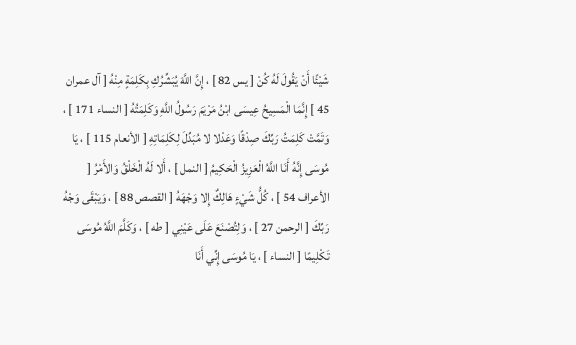شَيْئًا أَنْ يَقُولَ لَهُ كُنْ [ يس 82 ] ، إِنَّ اللَّهَ يُبَشِّرُكِ بِكَلِمَةٍ مِنْهُ [ آل عمران 45 ] إِنَّمَا الْمَسِيحُ عِيسَى ابْنُ مَرْيَمَ رَسُولُ اللَّهِ وَكَلِمَتُهُ [ النساء 171 ] ، وَتَمَّتْ كَلِمَتُ رَبِّكَ صِدْقًا وَعَدْلا لا مُبَدِّلَ لِكَلِمَاتِهِ [ الأنعام 115 ] ، يَا مُوسَى إِنَّهُ أَنَا اللَّهُ الْعَزِيزُ الْحَكِيمُ [ النمل ] ، أَلا لَهُ الْخَلْقُ وَالأَمْرُ [ الأعراف 54 ] ، كُلُّ شَيْءٍ هَالِكٌ إِلا وَجْهَهُ [ القصص 88 ] ، وَيَبْقَى وَجْهُ رَبِّكَ [ الرحمن 27 ] ، وَلِتُصْنَعَ عَلَى عَيْنِي [ طه ] ، وَكَلَّمَ اللَّهُ مُوسَى تَكْلِيمًا [ النساء ] ، يَا مُوسَى إِنِّي أَنَا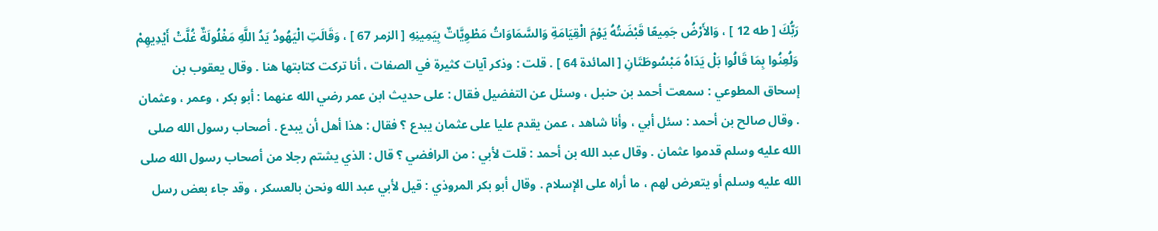رَبُّكَ [ طه 12 ] ، وَالأَرْضُ جَمِيعًا قَبْضَتُهُ يَوْمَ الْقِيَامَةِ وَالسَّمَاوَاتُ مَطْوِيَّاتٌ بِيَمِينِهِ [ الزمر 67 ] ، وَقَالَتِ الْيَهُودُ يَدُ اللَّهِ مَغْلُولَةٌ غُلَّتْ أَيْدِيهِمْ وَلُعِنُوا بِمَا قَالُوا بَلْ يَدَاهُ مَبْسُوطَتَانِ [ المائدة 64 ] . قلت : وذكر آيات كثيرة في الصفات ، أنا تركت كتابتها هنا . وقال يعقوب بن إسحاق المطوعي : سمعت أحمد بن حنبل ، وسئل عن التفضيل فقال : على حديث ابن عمر رضي الله عنهما : أبو بكر ، وعمر ، وعثمان . وقال صالح بن أحمد : سئل أبي ، وأنا شاهد ، عمن يقدم عليا على عثمان يبدع ؟ فقال : هذا أهل أن يبدع . أصحاب رسول الله صلى الله عليه وسلم قدموا عثمان . وقال عبد الله بن أحمد : قلت لأبي : من الرافضي ؟ قال : الذي يشتم رجلا من أصحاب رسول الله صلى الله عليه وسلم أو يتعرض لهم ، ما أراه على الإسلام . وقال أبو بكر المروذي : قيل لأبي عبد الله ونحن بالعسكر ، وقد جاء بعض رسل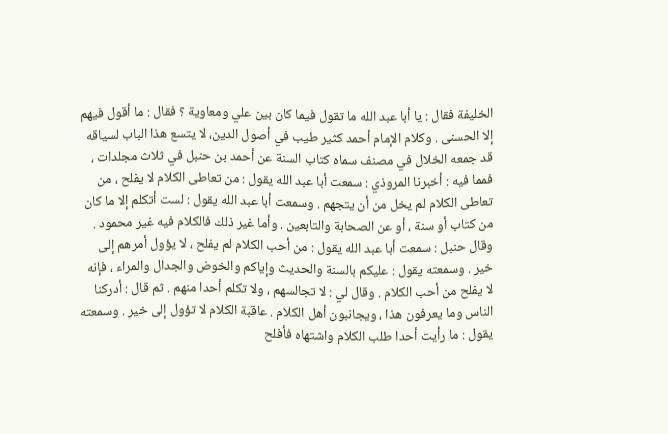الخليفة فقال : يا أبا عبد الله ما تقول فيما كان بين علي ومعاوية ؟ فقال : ما أقول فيهم إلا الحسنى . وكلام الإمام أحمد كثير طيب في أصول الدين، لا يتسع هذا الباب لسياقه قد جمعه الخلال في مصنف سماه كتاب السنة عن أحمد بن حنبل في ثلاث مجلدات ، فمما فيه : أخبرنا المروذي : سمعت أبا عبد الله يقول : من تعاطى الكلام لا يفلح ، من تعاطى الكلام لم يخل من أن يتجهم . وسمعت أبا عبد الله يقول : لست أتكلم إلا ما كان من كتاب أو سنة ، أو عن الصحابة والتابعين . وأما غير ذلك فالكلام فيه غير محمود . وقال حنبل : سمعت أبا عبد الله يقول : من أحب الكلام لم يفلح ، لا يؤول أمرهم إلى خير . وسمعته يقول : عليكم بالسنة والحديث وإياكم والخوض والجدال والمراء ، فإنه لا يفلح من أحب الكلام . وقال لي : لا تجالسهم ، ولا تكلم أحدا منهم . ثم قال : أدركنا الناس وما يعرفون هذا ، ويجانبون أهل الكلام . عاقبة الكلام لا تؤول إلى خير . وسمعته يقول : ما رأيت أحدا طلب الكلام واشتهاه فأفلح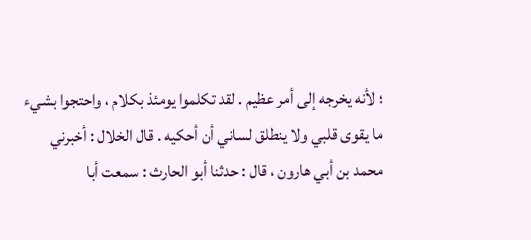؛ لأنه يخرجه إلى أمر عظيم . لقد تكلموا يومئذ بكلام ، واحتجوا بشيء ما يقوى قلبي ولا ينطلق لساني أن أحكيه . قال الخلال : أخبرني محمد بن أبي هارون ، قال : حدثنا أبو الحارث : سمعت أبا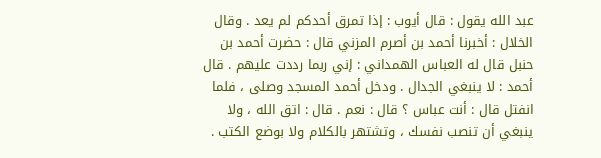عبد الله يقول : قال أيوب : إذا تمرق أحدكم لم يعد . وقال الخلال : أخبرنا أحمد بن أصرم المزني قال : حضرت أحمد بن حنبل قال له العباس الهمداني : إني ربما رددت عليهم . قال أحمد : لا ينبغي الجدال . ودخل أحمد المسجد وصلى ، فلما انفتل قال : أنت عباس ؟ قال : نعم . قال : اتق الله ، ولا ينبغي أن تنصب نفسك ، وتشتهر بالكلام ولا بوضع الكتب .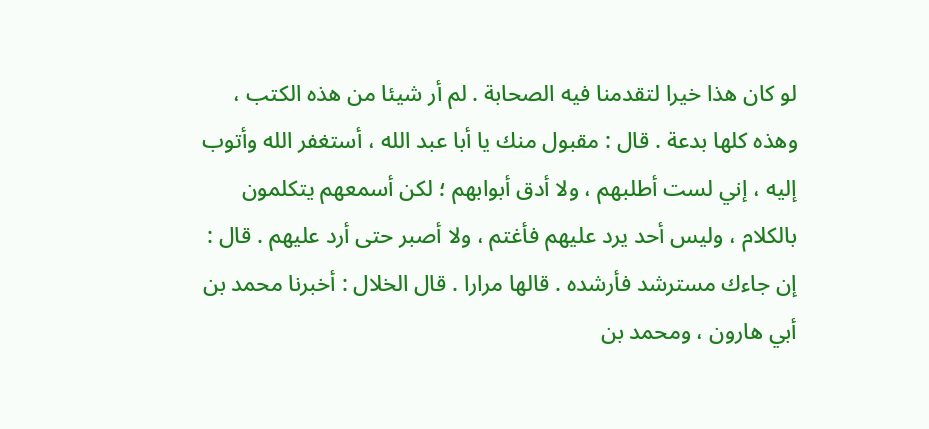لو كان هذا خيرا لتقدمنا فيه الصحابة . لم أر شيئا من هذه الكتب ، وهذه كلها بدعة . قال : مقبول منك يا أبا عبد الله ، أستغفر الله وأتوب إليه ، إني لست أطلبهم ، ولا أدق أبوابهم ؛ لكن أسمعهم يتكلمون بالكلام ، وليس أحد يرد عليهم فأغتم ، ولا أصبر حتى أرد عليهم . قال : إن جاءك مسترشد فأرشده . قالها مرارا . قال الخلال : أخبرنا محمد بن أبي هارون ، ومحمد بن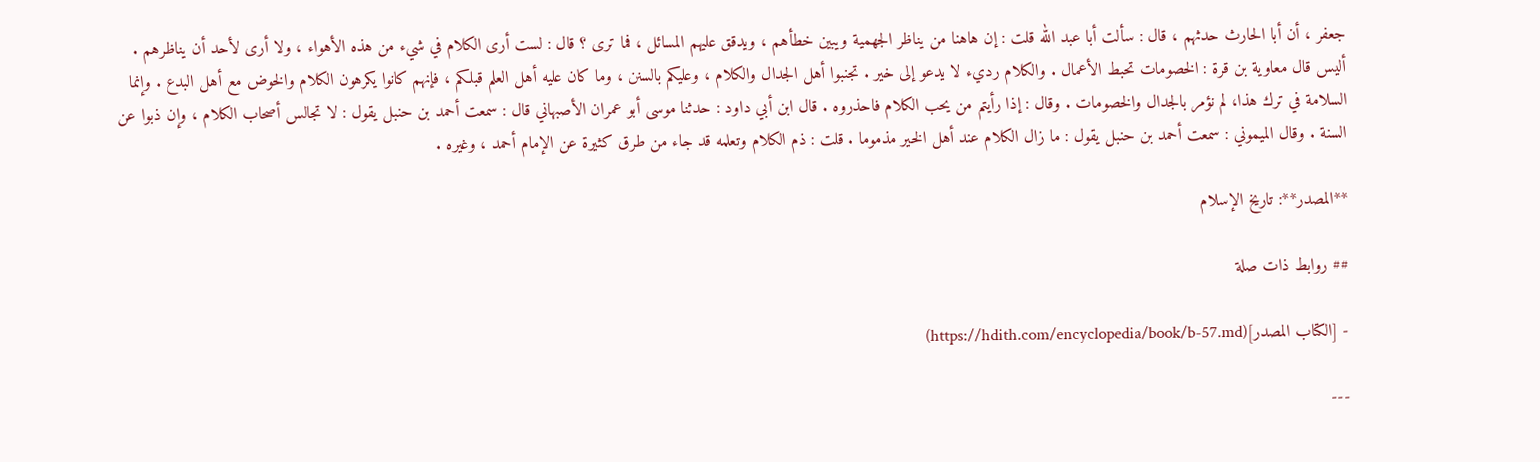جعفر ، أن أبا الحارث حدثهم ، قال : سألت أبا عبد الله قلت : إن هاهنا من يناظر الجهمية ويبين خطأهم ، ويدقق عليهم المسائل ، فما ترى ؟ قال : لست أرى الكلام في شيء من هذه الأهواء ، ولا أرى لأحد أن يناظرهم . أليس قال معاوية بن قرة : الخصومات تحبط الأعمال . والكلام رديء لا يدعو إلى خير . تجنبوا أهل الجدال والكلام ، وعليكم بالسنن ، وما كان عليه أهل العلم قبلكم ، فإنهم كانوا يكرهون الكلام والخوض مع أهل البدع . وإنما السلامة في ترك هذا، لم نؤمر بالجدال والخصومات . وقال : إذا رأيتم من يحب الكلام فاحذروه . قال ابن أبي داود : حدثنا موسى أبو عمران الأصبهاني قال : سمعت أحمد بن حنبل يقول : لا تجالس أصحاب الكلام ، وإن ذبوا عن السنة . وقال الميموني : سمعت أحمد بن حنبل يقول : ما زال الكلام عند أهل الخير مذموما . قلت : ذم الكلام وتعلمه قد جاء من طرق كثيرة عن الإمام أحمد ، وغيره .

**المصدر**: تاريخ الإسلام

## روابط ذات صلة

- [الكتاب المصدر](https://hdith.com/encyclopedia/book/b-57.md)

---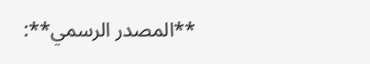**المصدر الرسمي**: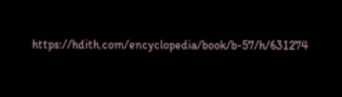https://hdith.com/encyclopedia/book/b-57/h/631274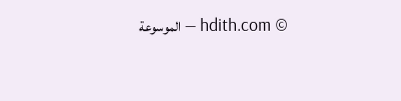© hdith.com — الموسوعة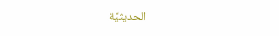الحديثيَّة